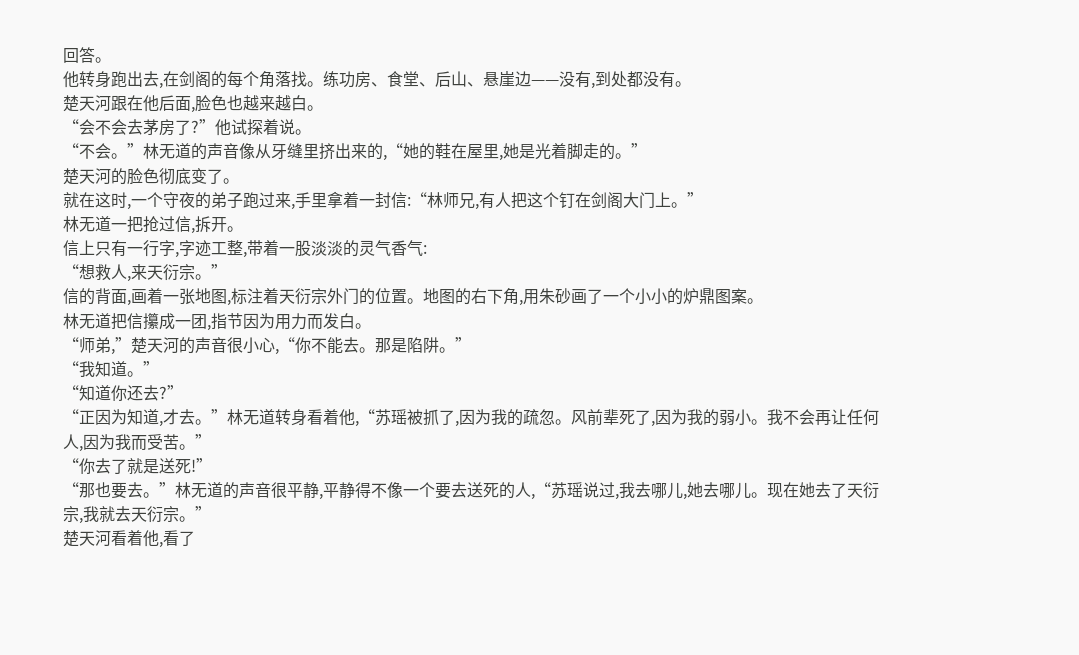回答。
他转身跑出去,在剑阁的每个角落找。练功房、食堂、后山、悬崖边——没有,到处都没有。
楚天河跟在他后面,脸色也越来越白。
“会不会去茅房了?”他试探着说。
“不会。”林无道的声音像从牙缝里挤出来的,“她的鞋在屋里,她是光着脚走的。”
楚天河的脸色彻底变了。
就在这时,一个守夜的弟子跑过来,手里拿着一封信:“林师兄,有人把这个钉在剑阁大门上。”
林无道一把抢过信,拆开。
信上只有一行字,字迹工整,带着一股淡淡的灵气香气:
“想救人,来天衍宗。”
信的背面,画着一张地图,标注着天衍宗外门的位置。地图的右下角,用朱砂画了一个小小的炉鼎图案。
林无道把信攥成一团,指节因为用力而发白。
“师弟,”楚天河的声音很小心,“你不能去。那是陷阱。”
“我知道。”
“知道你还去?”
“正因为知道,才去。”林无道转身看着他,“苏瑶被抓了,因为我的疏忽。风前辈死了,因为我的弱小。我不会再让任何人,因为我而受苦。”
“你去了就是送死!”
“那也要去。”林无道的声音很平静,平静得不像一个要去送死的人,“苏瑶说过,我去哪儿,她去哪儿。现在她去了天衍宗,我就去天衍宗。”
楚天河看着他,看了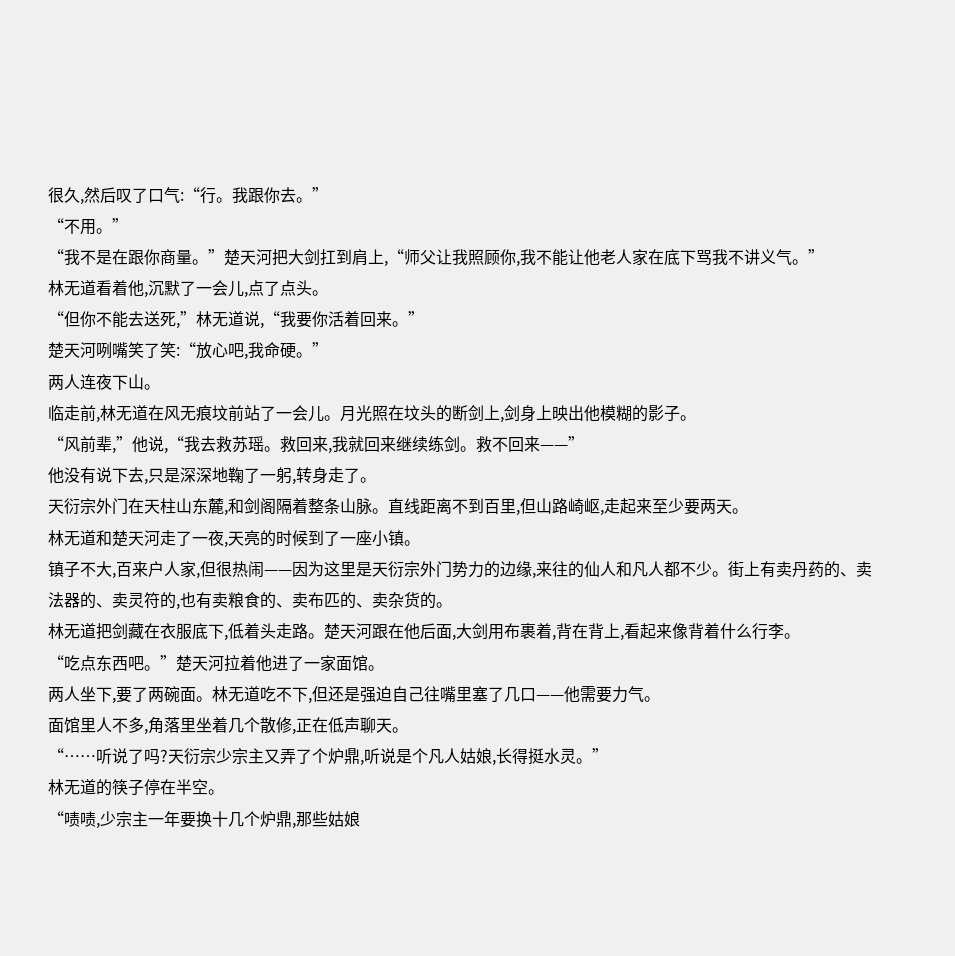很久,然后叹了口气:“行。我跟你去。”
“不用。”
“我不是在跟你商量。”楚天河把大剑扛到肩上,“师父让我照顾你,我不能让他老人家在底下骂我不讲义气。”
林无道看着他,沉默了一会儿,点了点头。
“但你不能去送死,”林无道说,“我要你活着回来。”
楚天河咧嘴笑了笑:“放心吧,我命硬。”
两人连夜下山。
临走前,林无道在风无痕坟前站了一会儿。月光照在坟头的断剑上,剑身上映出他模糊的影子。
“风前辈,”他说,“我去救苏瑶。救回来,我就回来继续练剑。救不回来——”
他没有说下去,只是深深地鞠了一躬,转身走了。
天衍宗外门在天柱山东麓,和剑阁隔着整条山脉。直线距离不到百里,但山路崎岖,走起来至少要两天。
林无道和楚天河走了一夜,天亮的时候到了一座小镇。
镇子不大,百来户人家,但很热闹——因为这里是天衍宗外门势力的边缘,来往的仙人和凡人都不少。街上有卖丹药的、卖法器的、卖灵符的,也有卖粮食的、卖布匹的、卖杂货的。
林无道把剑藏在衣服底下,低着头走路。楚天河跟在他后面,大剑用布裹着,背在背上,看起来像背着什么行李。
“吃点东西吧。”楚天河拉着他进了一家面馆。
两人坐下,要了两碗面。林无道吃不下,但还是强迫自己往嘴里塞了几口——他需要力气。
面馆里人不多,角落里坐着几个散修,正在低声聊天。
“……听说了吗?天衍宗少宗主又弄了个炉鼎,听说是个凡人姑娘,长得挺水灵。”
林无道的筷子停在半空。
“啧啧,少宗主一年要换十几个炉鼎,那些姑娘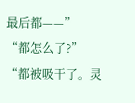最后都——”
“都怎么了?”
“都被吸干了。灵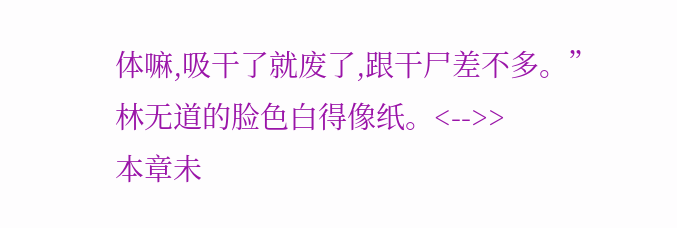体嘛,吸干了就废了,跟干尸差不多。”
林无道的脸色白得像纸。<-->>
本章未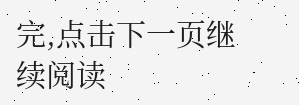完,点击下一页继续阅读